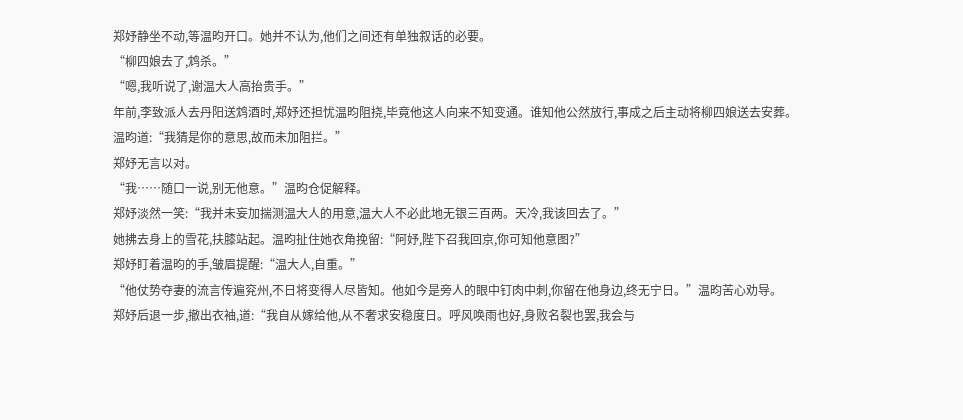郑妤静坐不动,等温昀开口。她并不认为,他们之间还有单独叙话的必要。
“柳四娘去了,鸩杀。”
“嗯,我听说了,谢温大人高抬贵手。”
年前,李致派人去丹阳送鸩酒时,郑妤还担忧温昀阻挠,毕竟他这人向来不知变通。谁知他公然放行,事成之后主动将柳四娘送去安葬。
温昀道:“我猜是你的意思,故而未加阻拦。”
郑妤无言以对。
“我……随口一说,别无他意。”温昀仓促解释。
郑妤淡然一笑:“我并未妄加揣测温大人的用意,温大人不必此地无银三百两。天冷,我该回去了。”
她拂去身上的雪花,扶膝站起。温昀扯住她衣角挽留:“阿妤,陛下召我回京,你可知他意图?”
郑妤盯着温昀的手,皱眉提醒:“温大人,自重。”
“他仗势夺妻的流言传遍兖州,不日将变得人尽皆知。他如今是旁人的眼中钉肉中刺,你留在他身边,终无宁日。”温昀苦心劝导。
郑妤后退一步,撤出衣袖,道:“我自从嫁给他,从不奢求安稳度日。呼风唤雨也好,身败名裂也罢,我会与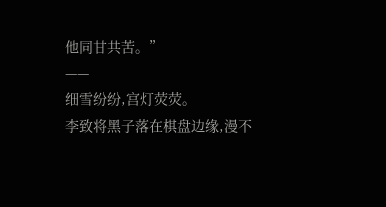他同甘共苦。”
——
细雪纷纷,宫灯荧荧。
李致将黑子落在棋盘边缘,漫不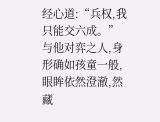经心道:“兵权,我只能交六成。”
与他对弈之人,身形确如孩童一般,眼眸依然澄澈,然藏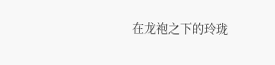在龙袍之下的玲珑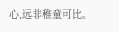心,远非稚童可比。